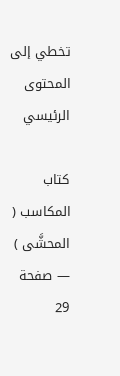تخطي إلى المحتوى الرئيسي

كتاب المكاسب ( المحشَّى ) — صفحة 29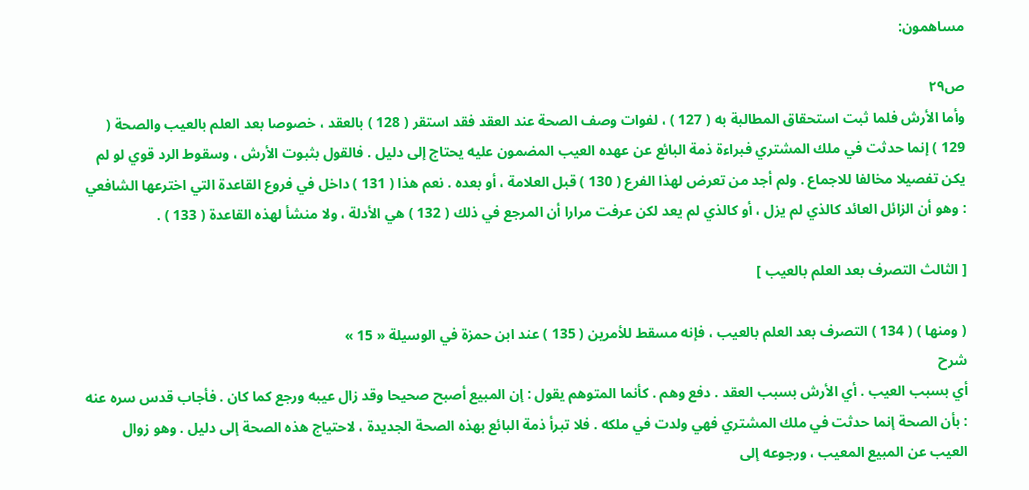مساهمون:

ص٢٩
وأما الأرش فلما ثبت استحقاق المطالبة به ( 127 ) ، لفوات وصف الصحة عند العقد فقد استقر ( 128 ) بالعقد ، خصوصا بعد العلم بالعيب والصحة ( 129 ) إنما حدثت في ملك المشتري فبراءة ذمة البائع عن عهده العيب المضمون عليه يحتاج إلى دليل . فالقول بثبوت الأرش ، وسقوط الرد قوي لو لم يكن تفصيلا مخالفا للاجماع . ولم أجد من تعرض لهذا الفرع ( 130 ) قبل العلامة ، أو بعده . نعم هذا ( 131 ) داخل في فروع القاعدة التي اخترعها الشافعي : وهو أن الزائل العائد كالذي لم يزل ، أو كالذي لم يعد لكن عرفت مرارا أن المرجع في ذلك ( 132 ) هي الأدلة ، ولا منشأ لهذه القاعدة ( 133 ) .

[ الثالث التصرف بعد العلم بالعيب ]

( ومنها ) ( 134 ) التصرف بعد العلم بالعيب ، فإنه مسقط للأمرين ( 135 ) عند ابن حمزة في الوسيلة « 15 »
شرح
أي بسبب العيب . أي الأرش بسبب العقد . دفع وهم . كأنما المتوهم يقول : إن المبيع أصبح صحيحا وقد زال عيبه ورجع كما كان . فأجاب قدس سره عنه : بأن الصحة إنما حدثت في ملك المشتري فهي ولدت في ملكه . فلا تبرأ ذمة البائع بهذه الصحة الجديدة ، لاحتياج هذه الصحة إلى دليل . وهو زوال العيب عن المبيع المعيب ، ورجوعه إلى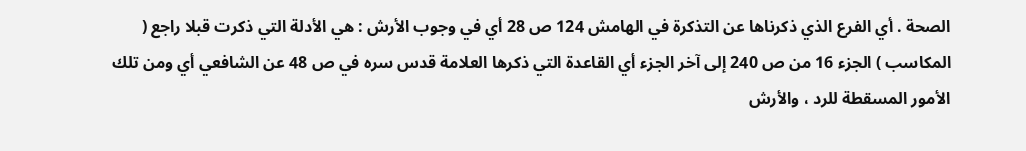الصحة . أي الفرع الذي ذكرناها عن التذكرة في الهامش 124 ص 28 أي في وجوب الأرش : هي الأدلة التي ذكرت قبلا راجع ( المكاسب ) الجزء 16 من ص 240 إلى آخر الجزء أي القاعدة التي ذكرها العلامة قدس سره في ص 48 عن الشافعي أي ومن تلك الأمور المسقطة للرد ، والأرش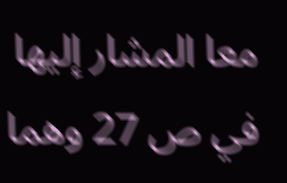معا المشار إليها في ص 27 وهما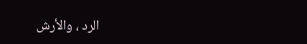الرد ، والأرش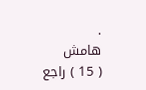.
هامش
( 15 ) راجع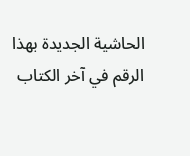الحاشية الجديدة بهذا الرقم في آخر الكتاب